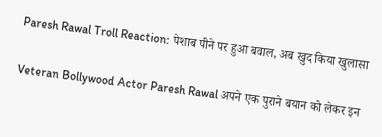Paresh Rawal Troll Reaction: पेशाब पीने पर हुआ बवाल, अब खुद किया खुलासा

Veteran Bollywood Actor Paresh Rawal अपने एक पुराने बयान को लेकर इन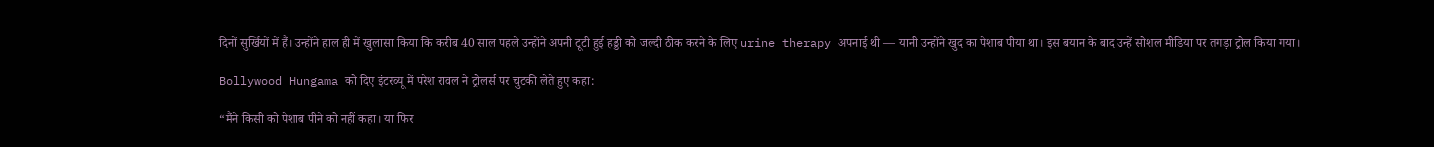दिनों सुर्खियों में हैं। उन्होंने हाल ही में खुलासा किया कि करीब 40 साल पहले उन्होंने अपनी टूटी हुई हड्डी को जल्दी ठीक करने के लिए urine therapy अपनाई थी — यानी उन्होंने खुद का पेशाब पीया था। इस बयान के बाद उन्हें सोशल मीडिया पर तगड़ा ट्रोल किया गया।

Bollywood Hungama को दिए इंटरव्यू में परेश रावल ने ट्रोलर्स पर चुटकी लेते हुए कहा:

“मैंने किसी को पेशाब पीने को नहीं कहा। या फिर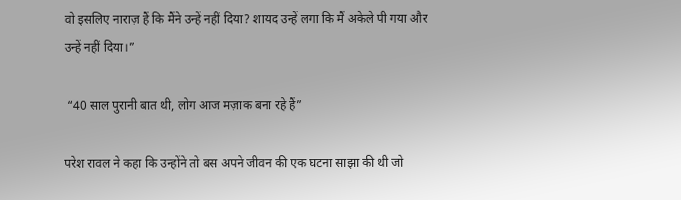वो इसलिए नाराज़ हैं कि मैंने उन्हें नहीं दिया? शायद उन्हें लगा कि मैं अकेले पी गया और उन्हें नहीं दिया।”

 “40 साल पुरानी बात थी, लोग आज मज़ाक बना रहे हैं”

परेश रावल ने कहा कि उन्होंने तो बस अपने जीवन की एक घटना साझा की थी जो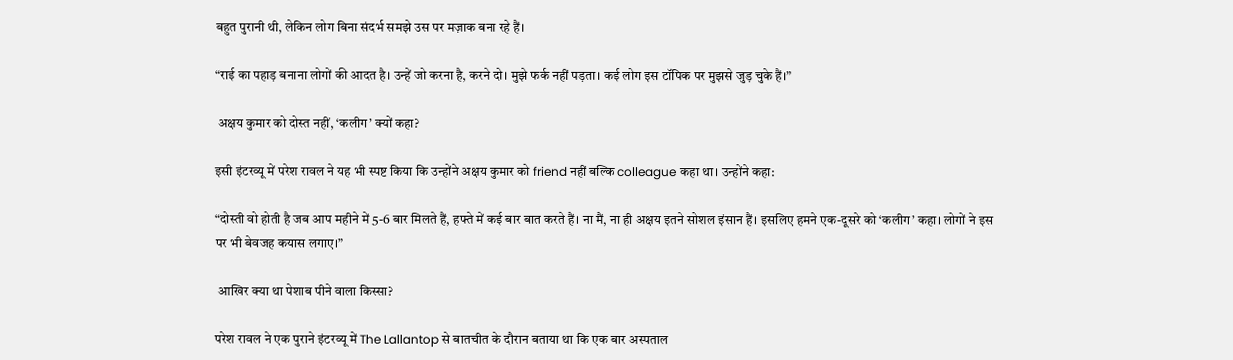बहुत पुरानी थी, लेकिन लोग बिना संदर्भ समझे उस पर मज़ाक बना रहे हैं।

“राई का पहाड़ बनाना लोगों की आदत है। उन्हें जो करना है, करने दो। मुझे फर्क नहीं पड़ता। कई लोग इस टॉपिक पर मुझसे जुड़ चुके हैं।”

 अक्षय कुमार को दोस्त नहीं, ‘कलीग’ क्यों कहा?

इसी इंटरव्यू में परेश रावल ने यह भी स्पष्ट किया कि उन्होंने अक्षय कुमार को friend नहीं बल्कि colleague कहा था। उन्होंने कहा:

“दोस्ती वो होती है जब आप महीने में 5-6 बार मिलते हैं, हफ्ते में कई बार बात करते हैं। ना मैं, ना ही अक्षय इतने सोशल इंसान हैं। इसलिए हमने एक-दूसरे को ‘कलीग’ कहा। लोगों ने इस पर भी बेवजह कयास लगाए।”

 आखिर क्या था पेशाब पीने वाला किस्सा?

परेश रावल ने एक पुराने इंटरव्यू में The Lallantop से बातचीत के दौरान बताया था कि एक बार अस्पताल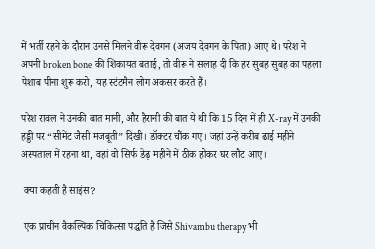में भर्ती रहने के दौरान उनसे मिलने वीरू देवगन (अजय देवगन के पिता) आए थे। परेश ने अपनी broken bone की शिकायत बताई, तो वीरू ने सलाह दी कि हर सुबह सुबह का पहला पेशाब पीना शुरू करो, यह स्टंटमैन लोग अकसर करते हैं।

परेश रावल ने उनकी बात मानी, और हैरानी की बात ये थी कि 15 दिन में ही X-ray में उनकी हड्डी पर “सीमेंट जैसी मजबूती” दिखी। डॉक्टर चौंक गए। जहां उन्हें करीब ढाई महीने अस्पताल में रहना था, वहां वो सिर्फ डेढ़ महीने में ठीक होकर घर लौट आए।

 क्या कहती है साइंस?

 एक प्राचीन वैकल्पिक चिकित्सा पद्धति है जिसे Shivambu therapy भी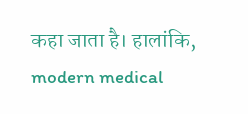कहा जाता है। हालांकि, modern medical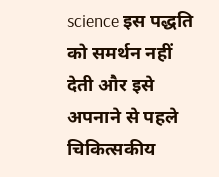science इस पद्धति को समर्थन नहीं देती और इसे अपनाने से पहले चिकित्सकीय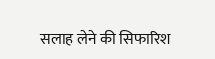सलाह लेने की सिफारिश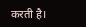करती है।